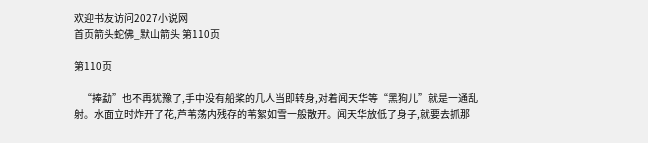欢迎书友访问2027小说网
首页箭头蛇佛_默山箭头 第110页

第110页

    “捧勐”也不再犹豫了,手中没有船桨的几人当即转身,对着闻天华等“黑狗儿”就是一通乱射。水面立时炸开了花,芦苇荡内残存的苇絮如雪一般散开。闻天华放低了身子,就要去抓那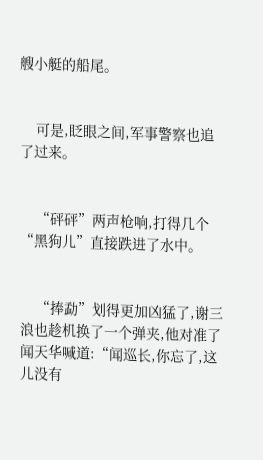艘小艇的船尾。


    可是,眨眼之间,军事警察也追了过来。


    “砰砰”两声枪响,打得几个“黑狗儿”直接跌进了水中。


    “捧勐”划得更加凶猛了,谢三浪也趁机换了一个弹夹,他对准了闻天华喊道:“闻巡长,你忘了,这儿没有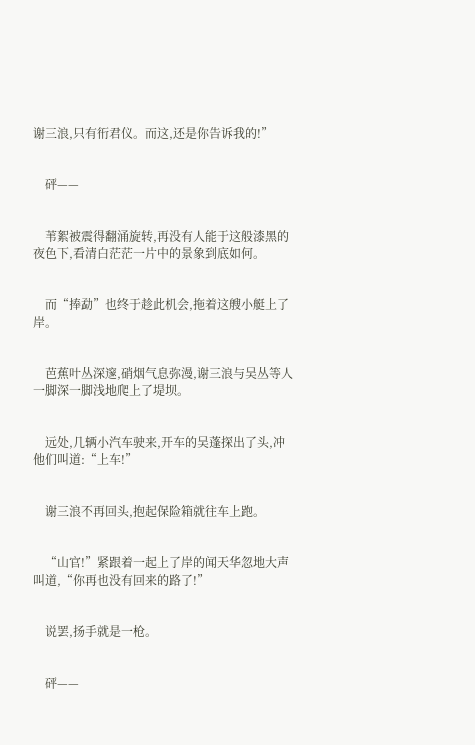谢三浪,只有衎君仪。而这,还是你告诉我的!”


    砰——


    苇絮被震得翻涌旋转,再没有人能于这般漆黑的夜色下,看清白茫茫一片中的景象到底如何。


    而“捧勐”也终于趁此机会,拖着这艘小艇上了岸。


    芭蕉叶丛深邃,硝烟气息弥漫,谢三浪与吴丛等人一脚深一脚浅地爬上了堤坝。


    远处,几辆小汽车驶来,开车的吴蓬探出了头,冲他们叫道:“上车!”


    谢三浪不再回头,抱起保险箱就往车上跑。


    “山官!”紧跟着一起上了岸的闻天华忽地大声叫道,“你再也没有回来的路了!”


    说罢,扬手就是一枪。


    砰——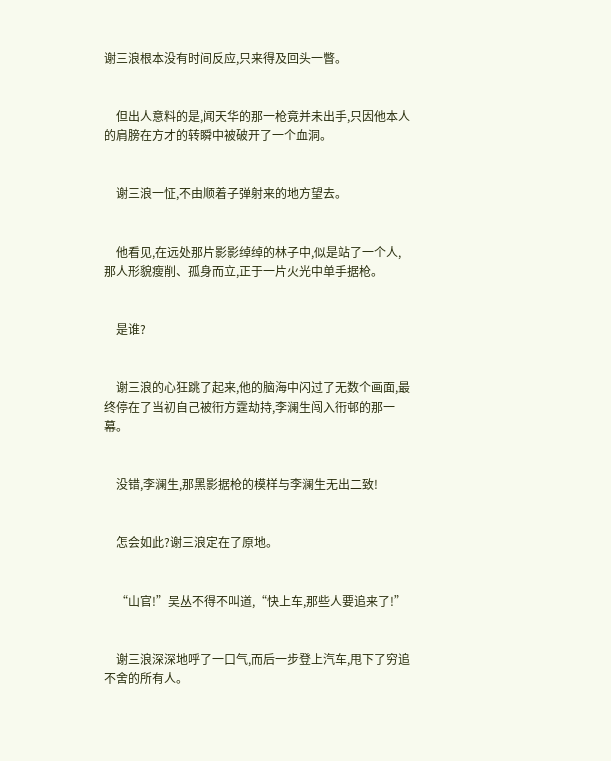谢三浪根本没有时间反应,只来得及回头一瞥。


    但出人意料的是,闻天华的那一枪竟并未出手,只因他本人的肩膀在方才的转瞬中被破开了一个血洞。


    谢三浪一怔,不由顺着子弹射来的地方望去。


    他看见,在远处那片影影绰绰的林子中,似是站了一个人,那人形貌瘦削、孤身而立,正于一片火光中单手据枪。


    是谁?


    谢三浪的心狂跳了起来,他的脑海中闪过了无数个画面,最终停在了当初自己被衎方霆劫持,李澜生闯入衎邨的那一幕。


    没错,李澜生,那黑影据枪的模样与李澜生无出二致!


    怎会如此?谢三浪定在了原地。


    “山官!”吴丛不得不叫道,“快上车,那些人要追来了!”


    谢三浪深深地呼了一口气,而后一步登上汽车,甩下了穷追不舍的所有人。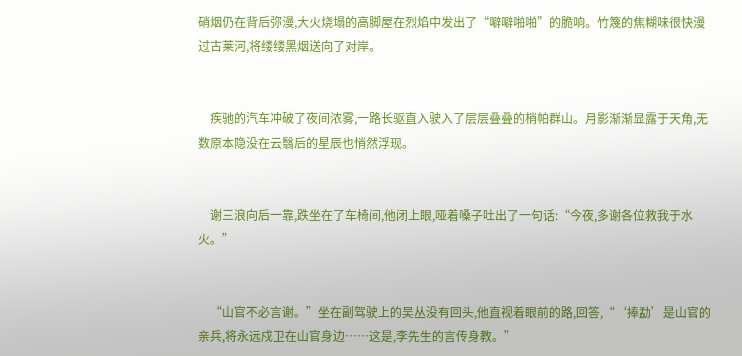硝烟仍在背后弥漫,大火烧塌的高脚屋在烈焰中发出了“噼噼啪啪”的脆响。竹篾的焦糊味很快漫过古莱河,将缕缕黑烟送向了对岸。


    疾驰的汽车冲破了夜间浓雾,一路长驱直入驶入了层层叠叠的梢帕群山。月影渐渐显露于天角,无数原本隐没在云翳后的星辰也悄然浮现。


    谢三浪向后一靠,跌坐在了车椅间,他闭上眼,哑着嗓子吐出了一句话:“今夜,多谢各位救我于水火。”


    “山官不必言谢。”坐在副驾驶上的吴丛没有回头,他直视着眼前的路,回答,“‘捧勐’是山官的亲兵,将永远戍卫在山官身边……这是,李先生的言传身教。”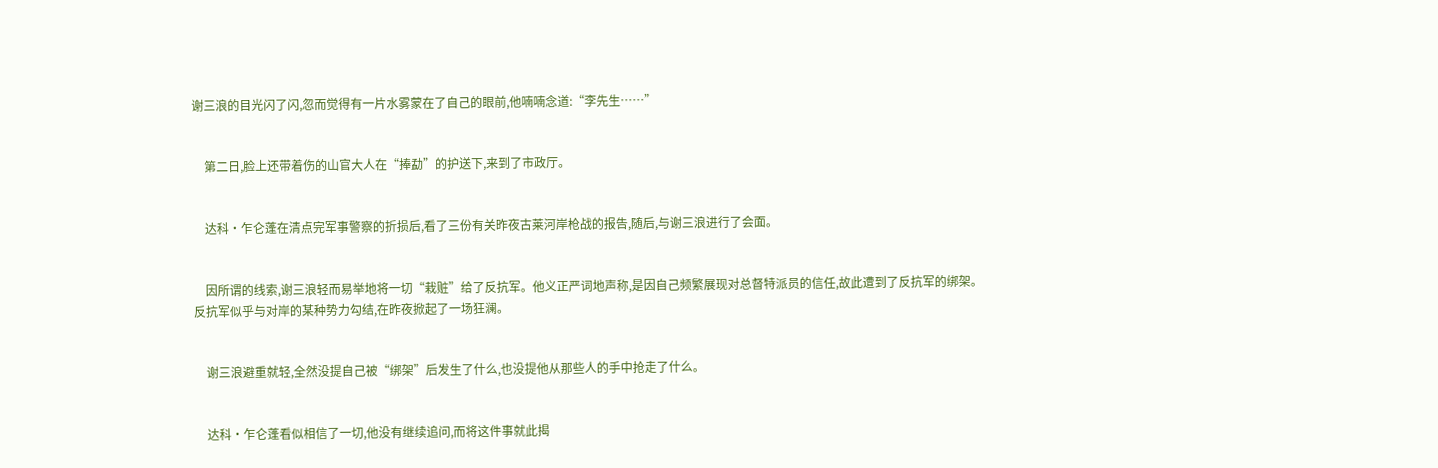谢三浪的目光闪了闪,忽而觉得有一片水雾蒙在了自己的眼前,他喃喃念道:“李先生……”


    第二日,脸上还带着伤的山官大人在“捧勐”的护送下,来到了市政厅。


    达科·乍仑蓬在清点完军事警察的折损后,看了三份有关昨夜古莱河岸枪战的报告,随后,与谢三浪进行了会面。


    因所谓的线索,谢三浪轻而易举地将一切“栽赃”给了反抗军。他义正严词地声称,是因自己频繁展现对总督特派员的信任,故此遭到了反抗军的绑架。反抗军似乎与对岸的某种势力勾结,在昨夜掀起了一场狂澜。


    谢三浪避重就轻,全然没提自己被“绑架”后发生了什么,也没提他从那些人的手中抢走了什么。


    达科·乍仑蓬看似相信了一切,他没有继续追问,而将这件事就此揭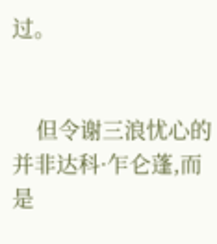过。


    但令谢三浪忧心的并非达科·乍仑蓬,而是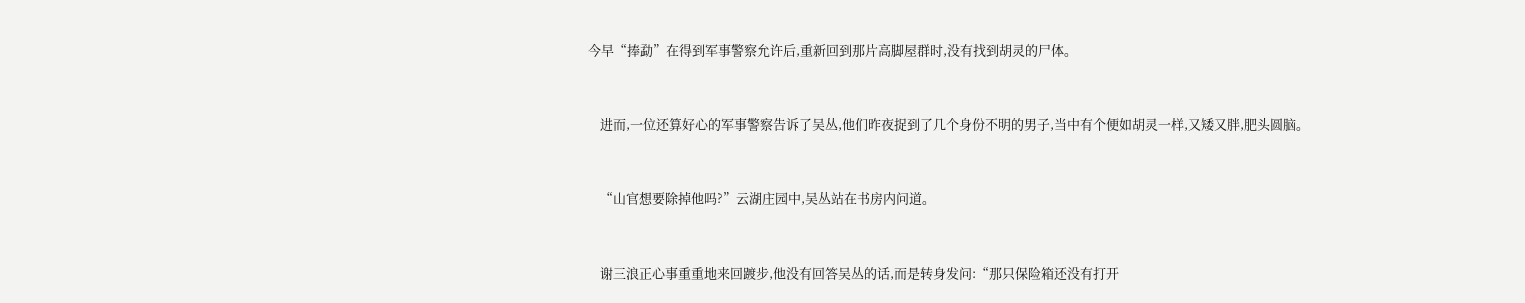今早“捧勐”在得到军事警察允许后,重新回到那片高脚屋群时,没有找到胡灵的尸体。


    进而,一位还算好心的军事警察告诉了吴丛,他们昨夜捉到了几个身份不明的男子,当中有个便如胡灵一样,又矮又胖,肥头圆脑。


    “山官想要除掉他吗?”云湖庄园中,吴丛站在书房内问道。


    谢三浪正心事重重地来回踱步,他没有回答吴丛的话,而是转身发问:“那只保险箱还没有打开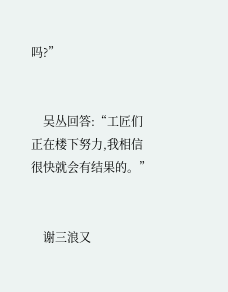吗?”


    吴丛回答:“工匠们正在楼下努力,我相信很快就会有结果的。”


    谢三浪又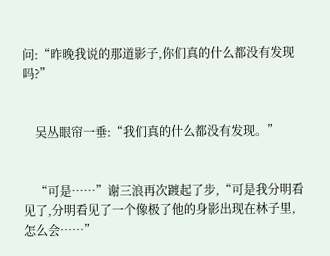问:“昨晚我说的那道影子,你们真的什么都没有发现吗?”


    吴丛眼帘一垂:“我们真的什么都没有发现。”


    “可是……”谢三浪再次踱起了步,“可是我分明看见了,分明看见了一个像极了他的身影出现在林子里,怎么会……”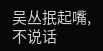吴丛抿起嘴,不说话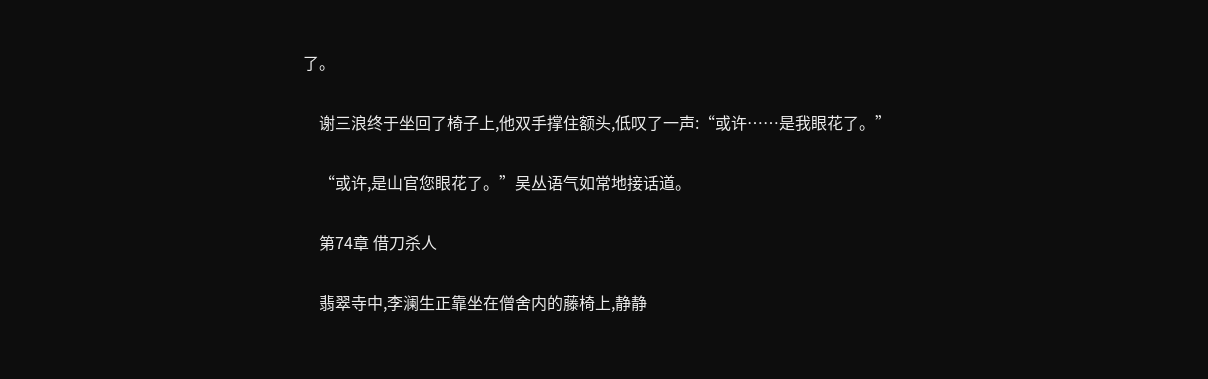了。


    谢三浪终于坐回了椅子上,他双手撑住额头,低叹了一声:“或许……是我眼花了。”


    “或许,是山官您眼花了。”吴丛语气如常地接话道。


    第74章 借刀杀人


    翡翠寺中,李澜生正靠坐在僧舍内的藤椅上,静静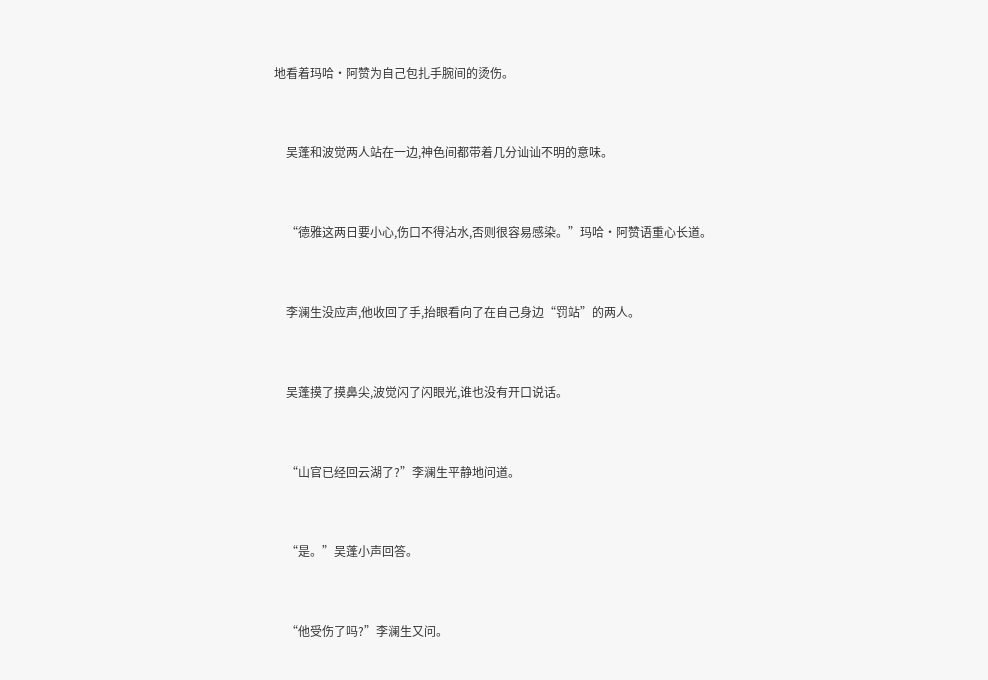地看着玛哈·阿赞为自己包扎手腕间的烫伤。


    吴蓬和波觉两人站在一边,神色间都带着几分讪讪不明的意味。


    “德雅这两日要小心,伤口不得沾水,否则很容易感染。”玛哈·阿赞语重心长道。


    李澜生没应声,他收回了手,抬眼看向了在自己身边“罚站”的两人。


    吴蓬摸了摸鼻尖,波觉闪了闪眼光,谁也没有开口说话。


    “山官已经回云湖了?”李澜生平静地问道。


    “是。”吴蓬小声回答。


    “他受伤了吗?”李澜生又问。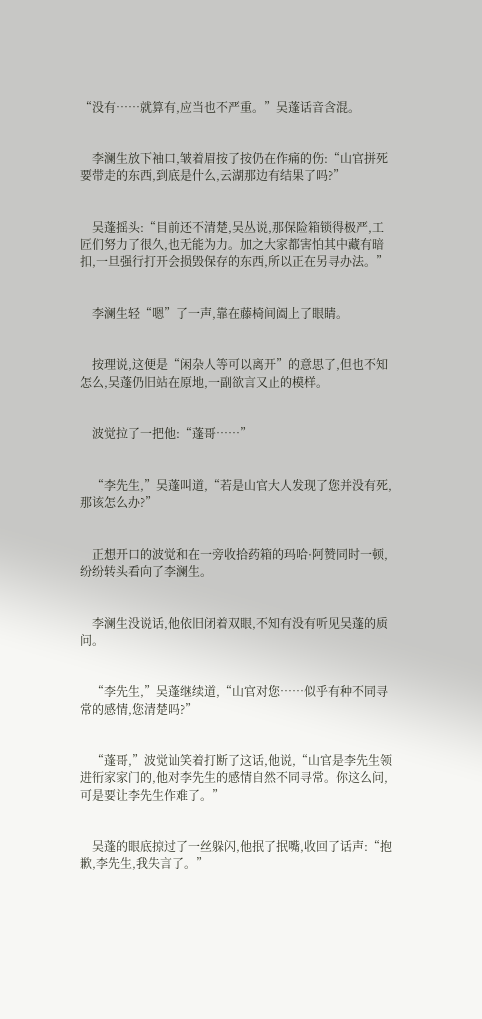“没有……就算有,应当也不严重。”吴蓬话音含混。


    李澜生放下袖口,皱着眉按了按仍在作痛的伤:“山官拼死要带走的东西,到底是什么,云湖那边有结果了吗?”


    吴蓬摇头:“目前还不清楚,吴丛说,那保险箱锁得极严,工匠们努力了很久,也无能为力。加之大家都害怕其中藏有暗扣,一旦强行打开会损毁保存的东西,所以正在另寻办法。”


    李澜生轻“嗯”了一声,靠在藤椅间阖上了眼睛。


    按理说,这便是“闲杂人等可以离开”的意思了,但也不知怎么,吴蓬仍旧站在原地,一副欲言又止的模样。


    波觉拉了一把他:“蓬哥……”


    “李先生,”吴蓬叫道,“若是山官大人发现了您并没有死,那该怎么办?”


    正想开口的波觉和在一旁收拾药箱的玛哈·阿赞同时一顿,纷纷转头看向了李澜生。


    李澜生没说话,他依旧闭着双眼,不知有没有听见吴蓬的质问。


    “李先生,”吴蓬继续道,“山官对您……似乎有种不同寻常的感情,您清楚吗?”


    “蓬哥,”波觉讪笑着打断了这话,他说,“山官是李先生领进衎家家门的,他对李先生的感情自然不同寻常。你这么问,可是要让李先生作难了。”


    吴蓬的眼底掠过了一丝躲闪,他抿了抿嘴,收回了话声:“抱歉,李先生,我失言了。”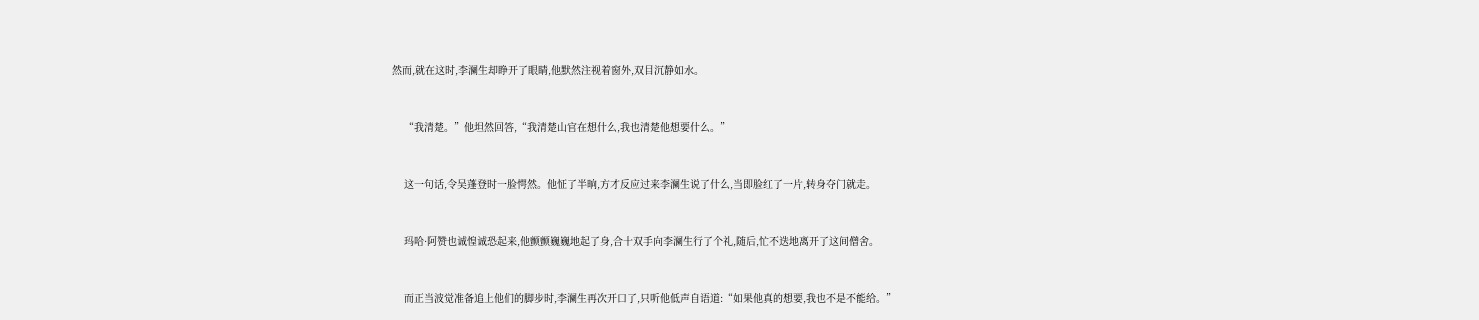然而,就在这时,李澜生却睁开了眼睛,他默然注视着窗外,双目沉静如水。


    “我清楚。”他坦然回答,“我清楚山官在想什么,我也清楚他想要什么。”


    这一句话,令吴蓬登时一脸愕然。他怔了半晌,方才反应过来李澜生说了什么,当即脸红了一片,转身夺门就走。


    玛哈·阿赞也诚惶诚恐起来,他颤颤巍巍地起了身,合十双手向李澜生行了个礼,随后,忙不迭地离开了这间僧舍。


    而正当波觉准备追上他们的脚步时,李澜生再次开口了,只听他低声自语道:“如果他真的想要,我也不是不能给。”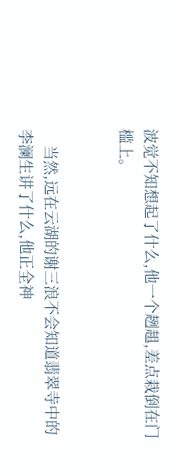波觉不知想起了什么,他一个趔趄,差点栽倒在门槛上。


    当然,远在云湖的谢三浪不会知道翡翠寺中的李澜生讲了什么,他正全神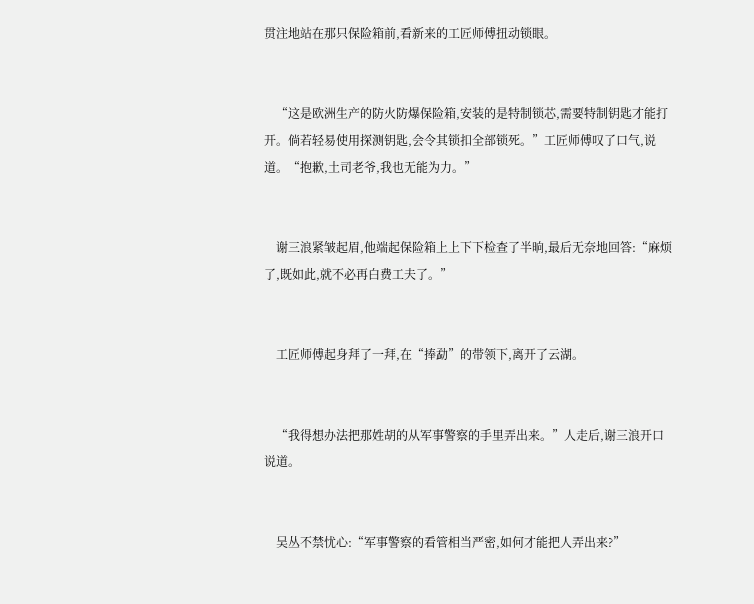贯注地站在那只保险箱前,看新来的工匠师傅扭动锁眼。


    “这是欧洲生产的防火防爆保险箱,安装的是特制锁芯,需要特制钥匙才能打开。倘若轻易使用探测钥匙,会令其锁扣全部锁死。”工匠师傅叹了口气,说道。“抱歉,土司老爷,我也无能为力。”


    谢三浪紧皱起眉,他端起保险箱上上下下检查了半晌,最后无奈地回答:“麻烦了,既如此,就不必再白费工夫了。”


    工匠师傅起身拜了一拜,在“捧勐”的带领下,离开了云湖。


    “我得想办法把那姓胡的从军事警察的手里弄出来。”人走后,谢三浪开口说道。


    吴丛不禁忧心:“军事警察的看管相当严密,如何才能把人弄出来?”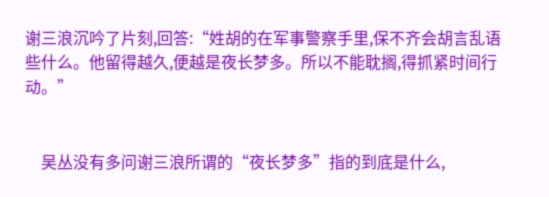谢三浪沉吟了片刻,回答:“姓胡的在军事警察手里,保不齐会胡言乱语些什么。他留得越久,便越是夜长梦多。所以不能耽搁,得抓紧时间行动。”


    吴丛没有多问谢三浪所谓的“夜长梦多”指的到底是什么,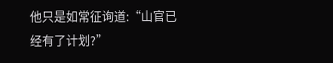他只是如常征询道:“山官已经有了计划?”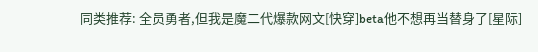同类推荐: 全员勇者,但我是魔二代爆款网文[快穿]beta他不想再当替身了[星际]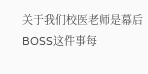关于我们校医老师是幕后BOSS这件事每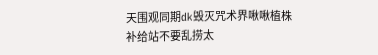天围观同期dk毁灭咒术界啾啾植株补给站不要乱捞太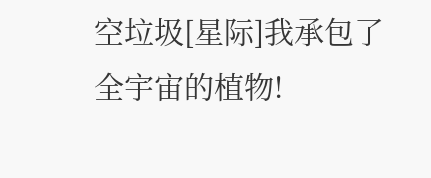空垃圾[星际]我承包了全宇宙的植物!